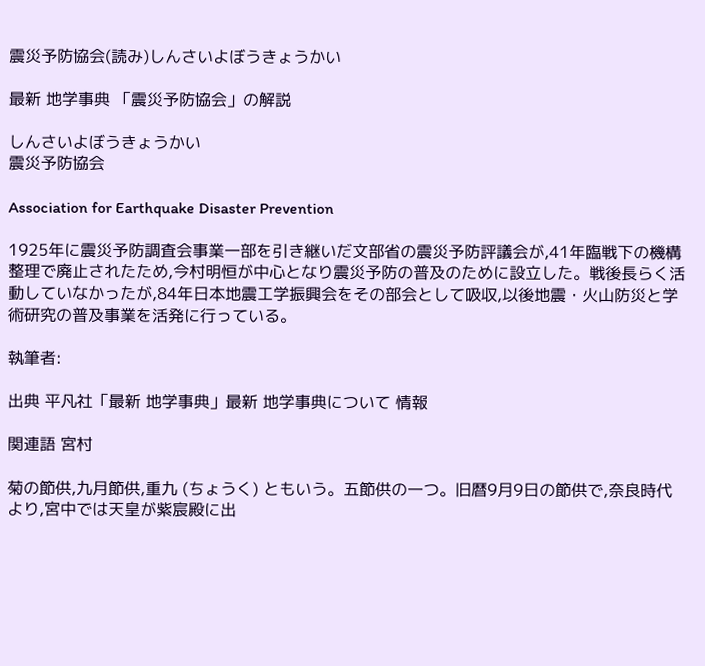震災予防協会(読み)しんさいよぼうきょうかい

最新 地学事典 「震災予防協会」の解説

しんさいよぼうきょうかい
震災予防協会

Association for Earthquake Disaster Prevention

1925年に震災予防調査会事業一部を引き継いだ文部省の震災予防評議会が,41年臨戦下の機構整理で廃止されたため,今村明恒が中心となり震災予防の普及のために設立した。戦後長らく活動していなかったが,84年日本地震工学振興会をその部会として吸収,以後地震・火山防災と学術研究の普及事業を活発に行っている。

執筆者:

出典 平凡社「最新 地学事典」最新 地学事典について 情報

関連語 宮村

菊の節供,九月節供,重九 (ちょうく) ともいう。五節供の一つ。旧暦9月9日の節供で,奈良時代より,宮中では天皇が紫宸殿に出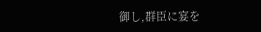御し,群臣に宴を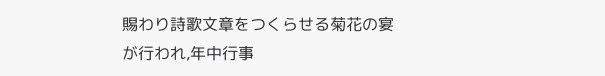賜わり詩歌文章をつくらせる菊花の宴が行われ,年中行事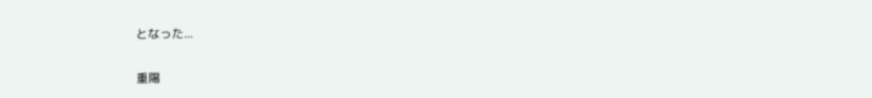となった...

重陽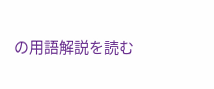の用語解説を読む